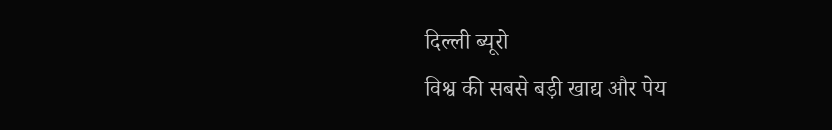दिल्ली ब्यूरो
विश्व की सबसे बड़ी खाद्य और पेय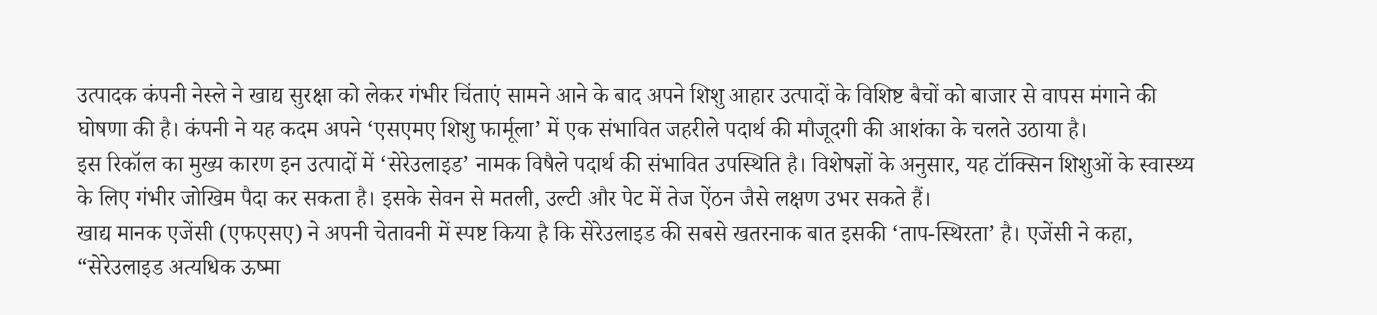उत्पादक कंपनी नेस्ले ने खाद्य सुरक्षा को लेकर गंभीर चिंताएं सामने आने के बाद अपने शिशु आहार उत्पादों के विशिष्ट बैचों को बाजार से वापस मंगाने की घोषणा की है। कंपनी ने यह कदम अपने ‘एसएमए शिशु फार्मूला’ में एक संभावित जहरीले पदार्थ की मौजूदगी की आशंका के चलते उठाया है।
इस रिकॉल का मुख्य कारण इन उत्पादों में ‘सेरेउलाइड’ नामक विषैले पदार्थ की संभावित उपस्थिति है। विशेषज्ञों के अनुसार, यह टॉक्सिन शिशुओं के स्वास्थ्य के लिए गंभीर जोखिम पैदा कर सकता है। इसके सेवन से मतली, उल्टी और पेट में तेज ऐंठन जैसे लक्षण उभर सकते हैं।
खाद्य मानक एजेंसी (एफएसए) ने अपनी चेतावनी में स्पष्ट किया है कि सेरेउलाइड की सबसे खतरनाक बात इसकी ‘ताप-स्थिरता’ है। एजेंसी ने कहा, “सेरेउलाइड अत्यधिक ऊष्मा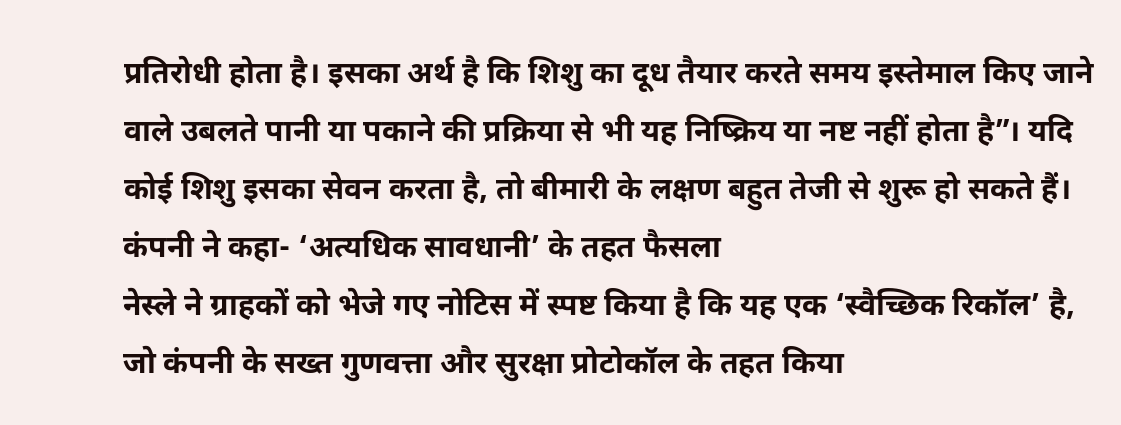प्रतिरोधी होता है। इसका अर्थ है कि शिशु का दूध तैयार करते समय इस्तेमाल किए जाने वाले उबलते पानी या पकाने की प्रक्रिया से भी यह निष्क्रिय या नष्ट नहीं होता है”। यदि कोई शिशु इसका सेवन करता है, तो बीमारी के लक्षण बहुत तेजी से शुरू हो सकते हैं।
कंपनी ने कहा- ‘अत्यधिक सावधानी’ के तहत फैसला
नेस्ले ने ग्राहकों को भेजे गए नोटिस में स्पष्ट किया है कि यह एक ‘स्वैच्छिक रिकॉल’ है, जो कंपनी के सख्त गुणवत्ता और सुरक्षा प्रोटोकॉल के तहत किया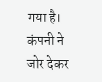गया है। कंपनी ने जोर देकर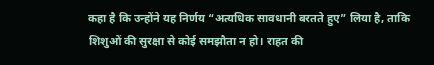कहा है कि उन्होंने यह निर्णय “अत्यधिक सावधानी बरतते हुए” लिया है, ताकि शिशुओं की सुरक्षा से कोई समझौता न हो। राहत की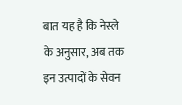बात यह है कि नेस्ले के अनुसार, अब तक इन उत्पादों के सेवन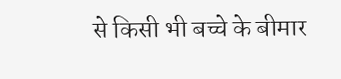से किसी भी बच्चे के बीमार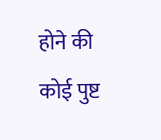होने की कोई पुष्ट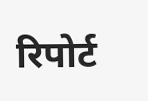रिपोर्ट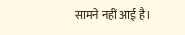सामने नहीं आई है।